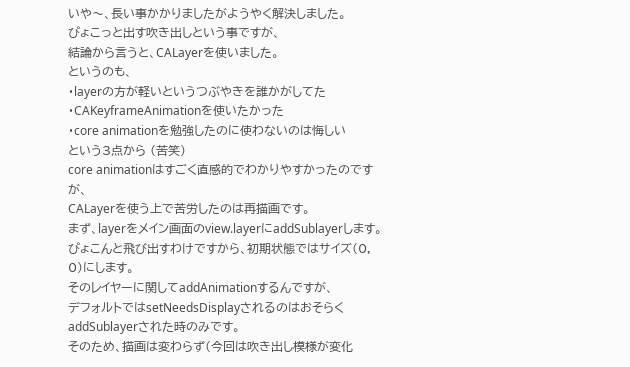いや〜、長い事かかりましたがようやく解決しました。
ぴょこっと出す吹き出しという事ですが、
結論から言うと、CALayerを使いました。
というのも、
・layerの方が軽いというつぶやきを誰かがしてた
・CAKeyframeAnimationを使いたかった
・core animationを勉強したのに使わないのは悔しい
という3点から (苦笑)
core animationはすごく直感的でわかりやすかったのですが、
CALayerを使う上で苦労したのは再描画です。
まず、layerをメイン画面のview.layerにaddSublayerします。
ぴょこんと飛び出すわけですから、初期状態ではサイズ(0, 0)にします。
そのレイヤーに関してaddAnimationするんですが、
デフォルトではsetNeedsDisplayされるのはおそらく
addSublayerされた時のみです。
そのため、描画は変わらず(今回は吹き出し模様が変化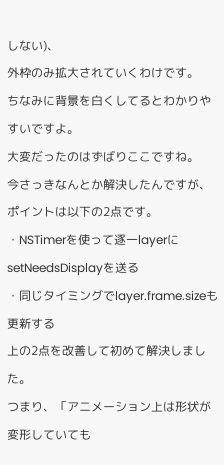しない)、
外枠のみ拡大されていくわけです。
ちなみに背景を白くしてるとわかりやすいですよ。
大変だったのはずばりここですね。
今さっきなんとか解決したんですが、
ポイントは以下の2点です。
・NSTimerを使って逐一layerにsetNeedsDisplayを送る
・同じタイミングでlayer.frame.sizeも更新する
上の2点を改善して初めて解決しました。
つまり、「アニメーション上は形状が変形していても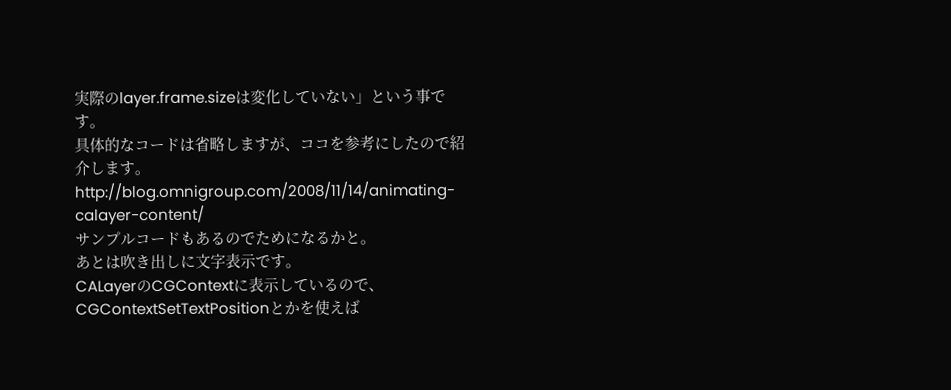実際のlayer.frame.sizeは変化していない」という事です。
具体的なコードは省略しますが、ココを参考にしたので紹介します。
http://blog.omnigroup.com/2008/11/14/animating-calayer-content/
サンプルコードもあるのでためになるかと。
あとは吹き出しに文字表示です。
CALayerのCGContextに表示しているので、
CGContextSetTextPositionとかを使えば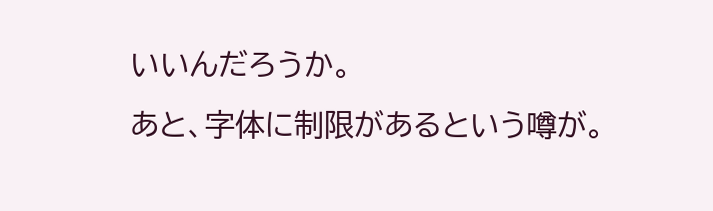いいんだろうか。
あと、字体に制限があるという噂が。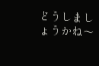どうしましょうかね〜